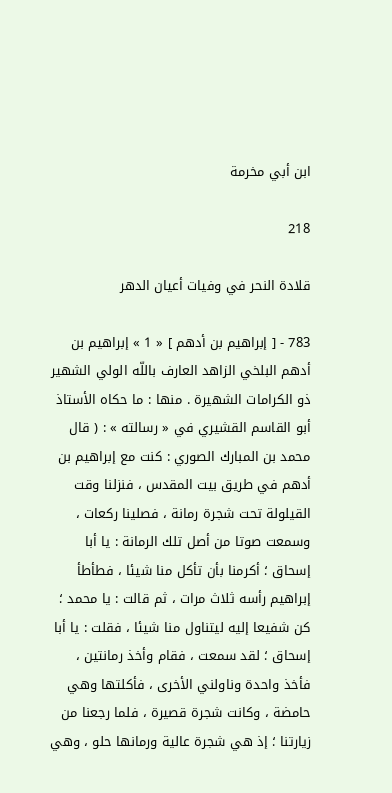ابن أبي مخرمة

218

قلادة النحر في وفيات أعيان الدهر

783 - [ إبراهيم بن أدهم ] « 1 » إبراهيم بن أدهم البلخي الزاهد العارف باللّه الولي الشهير ذو الكرامات الشهيرة . منها : ما حكاه الأستاذ أبو القاسم القشيري في « رسالته » : ( قال محمد بن المبارك الصوري : كنت مع إبراهيم بن أدهم في طريق بيت المقدس ، فنزلنا وقت القيلولة تحت شجرة رمانة ، فصلينا ركعات ، وسمعت صوتا من أصل تلك الرمانة : يا أبا إسحاق ؛ أكرمنا بأن تأكل منا شيئا ، فطأطأ إبراهيم رأسه ثلاث مرات ، ثم قالت : يا محمد ؛ كن شفيعا إليه ليتناول منا شيئا ، فقلت : يا أبا إسحاق ؛ لقد سمعت ، فقام وأخذ رمانتين ، فأخذ واحدة وناولني الأخرى ، فأكلتها وهي حامضة ، وكانت شجرة قصيرة ، فلما رجعنا من زيارتنا ؛ إذ هي شجرة عالية ورمانها حلو ، وهي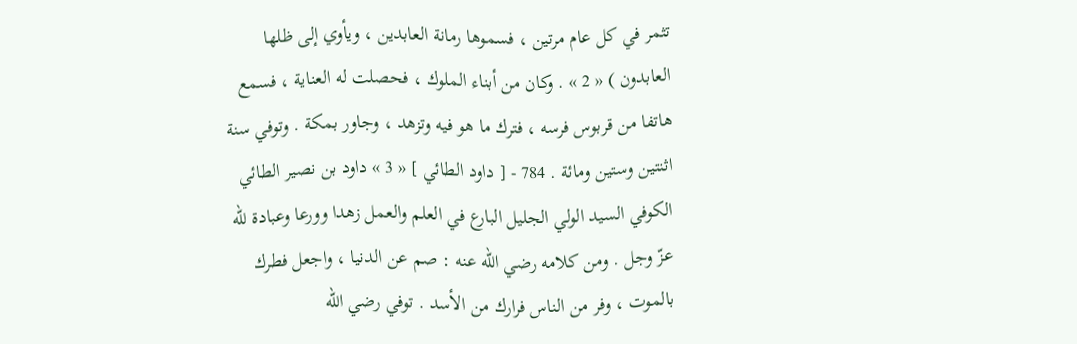تثمر في كل عام مرتين ، فسموها رمانة العابدين ، ويأوي إلى ظلها العابدون ) « 2 » . وكان من أبناء الملوك ، فحصلت له العناية ، فسمع هاتفا من قربوس فرسه ، فترك ما هو فيه وتزهد ، وجاور بمكة . وتوفي سنة اثنتين وستين ومائة . 784 - [ داود الطائي ] « 3 » داود بن نصير الطائي الكوفي السيد الولي الجليل البارع في العلم والعمل زهدا وورعا وعبادة للّه عزّ وجل . ومن كلامه رضي اللّه عنه : صم عن الدنيا ، واجعل فطرك بالموت ، وفر من الناس فرارك من الأسد . توفي رضي اللّه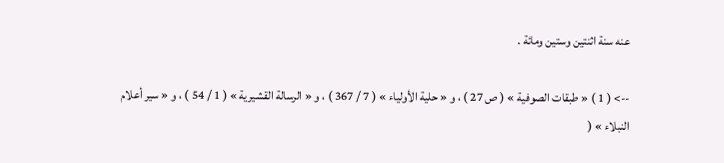عنه سنة اثنتين وستين ومائة .

--> ( 1 ) « طبقات الصوفية » ( ص 27 ) ، و « حلية الأولياء » ( 7 / 367 ) ، و « الرسالة القشيرية » ( 1 / 54 ) ، و « سير أعلام النبلاء » (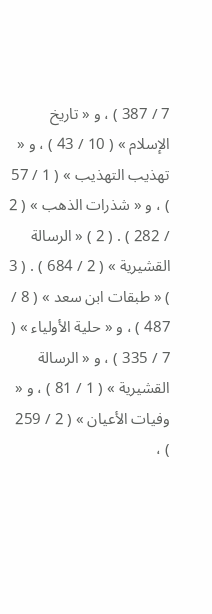7 / 387 ) ، و « تاريخ الإسلام » ( 10 / 43 ) ، و « تهذيب التهذيب » ( 1 / 57 ) ، و « شذرات الذهب » ( 2 / 282 ) . ( 2 ) « الرسالة القشيرية » ( 2 / 684 ) . ( 3 ) « طبقات ابن سعد » ( 8 / 487 ) ، و « حلية الأولياء » ( 7 / 335 ) ، و « الرسالة القشيرية » ( 1 / 81 ) ، و « وفيات الأعيان » ( 2 / 259 ) ،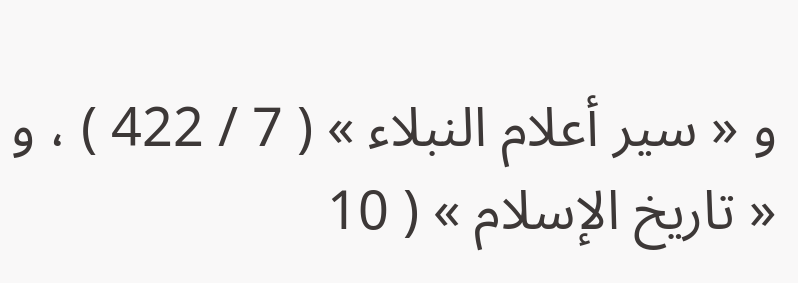و « سير أعلام النبلاء » ( 7 / 422 ) ، و « تاريخ الإسلام » ( 10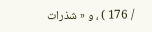/ 176 ) ، و « شذرات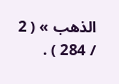الذهب » ( 2 / 284 ) .